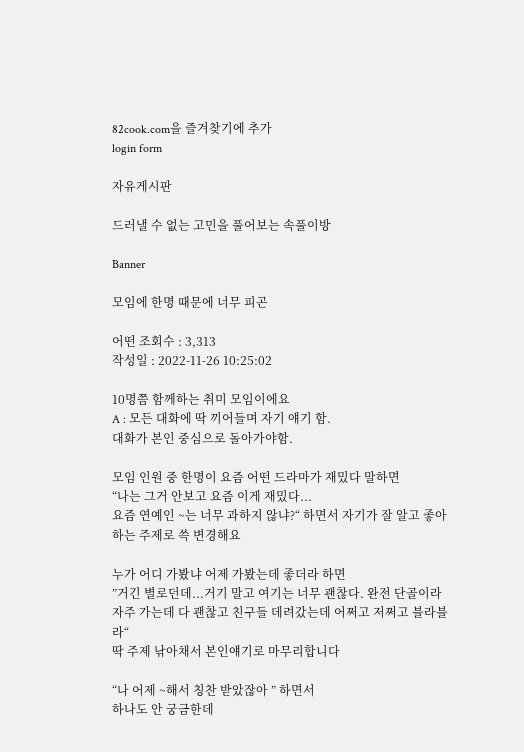82cook.com을 즐겨찾기에 추가
login form

자유게시판

드러낼 수 없는 고민을 풀어보는 속풀이방

Banner

모임에 한명 때문에 너무 피곤

어떤 조회수 : 3,313
작성일 : 2022-11-26 10:25:02

10명쯤 함께하는 취미 모임이에요
A : 모든 대화에 딱 끼어들며 자기 얘기 함.
대화가 본인 중심으로 돌아가야함.

모임 인원 중 한명이 요즘 어떤 드라마가 재밌다 말하면
“나는 그거 안보고 요즘 이게 재밌다...
요즘 연예인 ~는 너무 과하지 않냐?“ 하면서 자기가 잘 알고 좋아하는 주제로 쓱 변경해요

누가 어디 가봤냐 어제 가봤는데 좋더라 하면
”거긴 별로던데...거기 말고 여기는 너무 괜찮다. 완전 단골이라 자주 가는데 다 괜찮고 친구들 데려갔는데 어쩌고 저쩌고 블라블라“
딱 주제 낚아채서 본인얘기로 마무리합니다

“나 어제 ~해서 칭찬 받았잖아 ” 하면서
하나도 안 궁금한데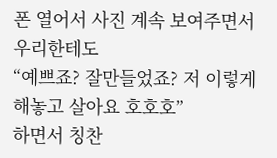폰 열어서 사진 계속 보여주면서 우리한테도
“예쁘죠? 잘만들었죠? 저 이렇게 해놓고 살아요 호호호”
하면서 칭찬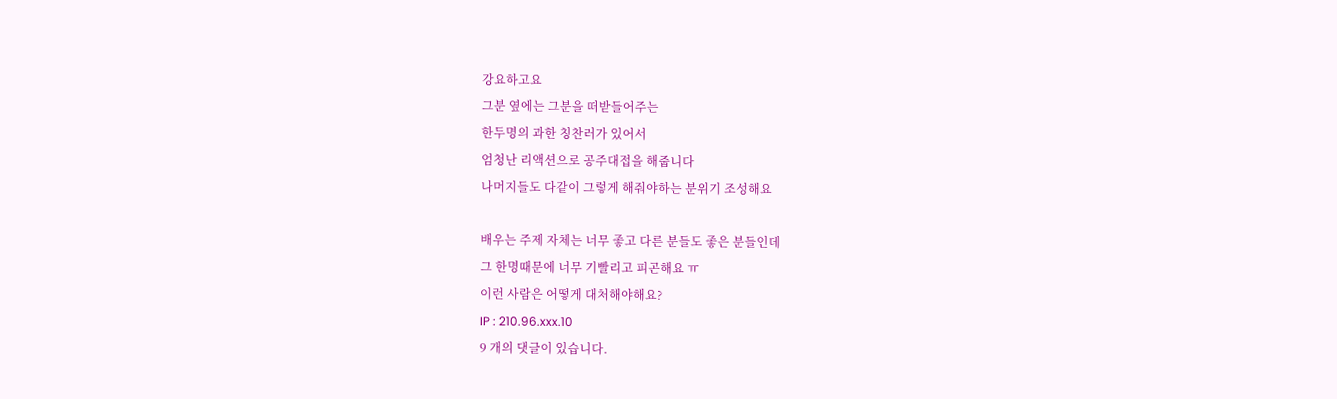강요하고요
그분 옆에는 그분을 떠받들어주는
한두명의 과한 칭찬러가 있어서
엄청난 리액션으로 공주대접을 해줍니다
나머지들도 다같이 그렇게 해줘야하는 분위기 조성해요

배우는 주제 자체는 너무 좋고 다른 분들도 좋은 분들인데
그 한명때문에 너무 기빨리고 피곤해요 ㅠ
이런 사람은 어떻게 대처해야해요?
IP : 210.96.xxx.10
9 개의 댓글이 있습니다.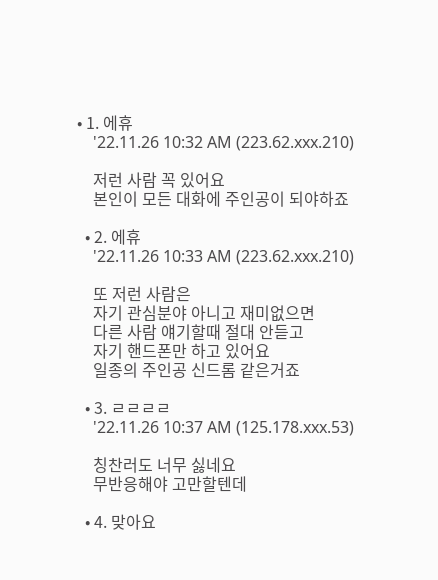• 1. 에휴
    '22.11.26 10:32 AM (223.62.xxx.210)

    저런 사람 꼭 있어요
    본인이 모든 대화에 주인공이 되야하죠

  • 2. 에휴
    '22.11.26 10:33 AM (223.62.xxx.210)

    또 저런 사람은
    자기 관심분야 아니고 재미없으면
    다른 사람 얘기할때 절대 안듣고
    자기 핸드폰만 하고 있어요
    일종의 주인공 신드롬 같은거죠

  • 3. ㄹㄹㄹㄹ
    '22.11.26 10:37 AM (125.178.xxx.53)

    칭찬러도 너무 싫네요
    무반응해야 고만할텐데

  • 4. 맞아요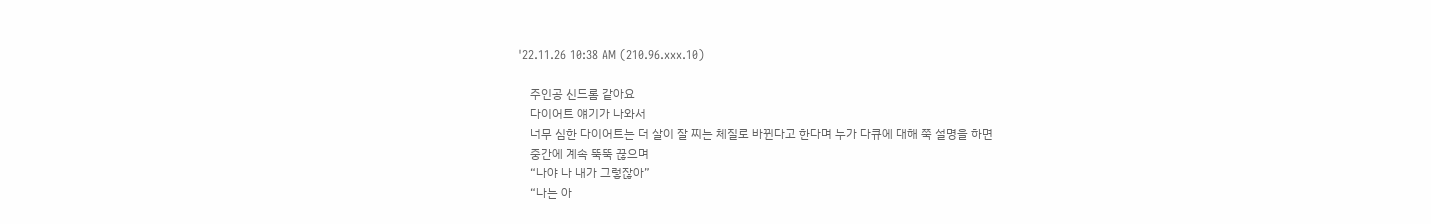'22.11.26 10:38 AM (210.96.xxx.10)

    주인공 신드롬 같아요
    다이어트 얘기가 나와서
    너무 심한 다이어트는 더 살이 잘 찌는 체질로 바뀐다고 한다며 누가 다큐에 대해 쭉 설명을 하면
    중간에 계속 뚝뚝 끊으며
    “나야 나 내가 그렇잖아”
    “나는 아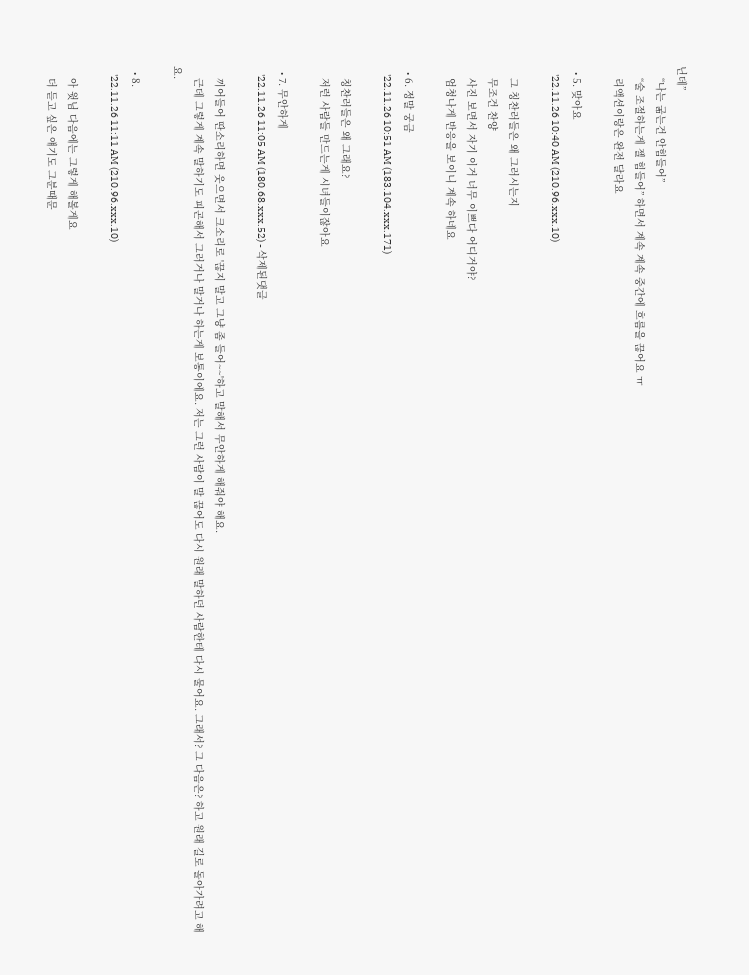닌데”
    “나는 굶는건 안힘들어”
    “술 조절하는게 젤 힘들어” 하면서 계속 계속 중간에 흐름을 끊어요 ㅠ
    리액션이랑은 완전 달라요

  • 5. 맞아요
    '22.11.26 10:40 AM (210.96.xxx.10)

    그 칭찬러들은 왜 그러시는지
    무조건 찬양
    사진 보면서 자기 이거 너무 이쁘다 어디거야?
    엄청나게 반응을 보이니 계속 하네요

  • 6. 정말 궁금
    '22.11.26 10:51 AM (183.104.xxx.171)

    칭찬러들은 왜 그래요?
    저런 사람들 만드는게 시녀들이잖아요

  • 7. 무안하게
    '22.11.26 11:05 AM (180.68.xxx.52) - 삭제된댓글

    끼어들어 딴소리하면 웃으면서 크소리로 '끊지 말고 그냥 좀 들어~~'하고 말해서 무안하게 해줘야 해요.
    근데 그렇게 계속 말하기도 피곤해서 그러거나 말거나 하는게 보통이에요. 저는 그런 사람이 말 끊어도 다시 원래 말하던 사람한테 다시 물어요. 그래서? 그 다음은? 하고 원래 길로 돌아가려고 해요.

  • 8.
    '22.11.26 11:11 AM (210.96.xxx.10)

    아 윗님 다음에는 그렇게 해볼게요
    더 듣고 싶은 얘기도 그분때문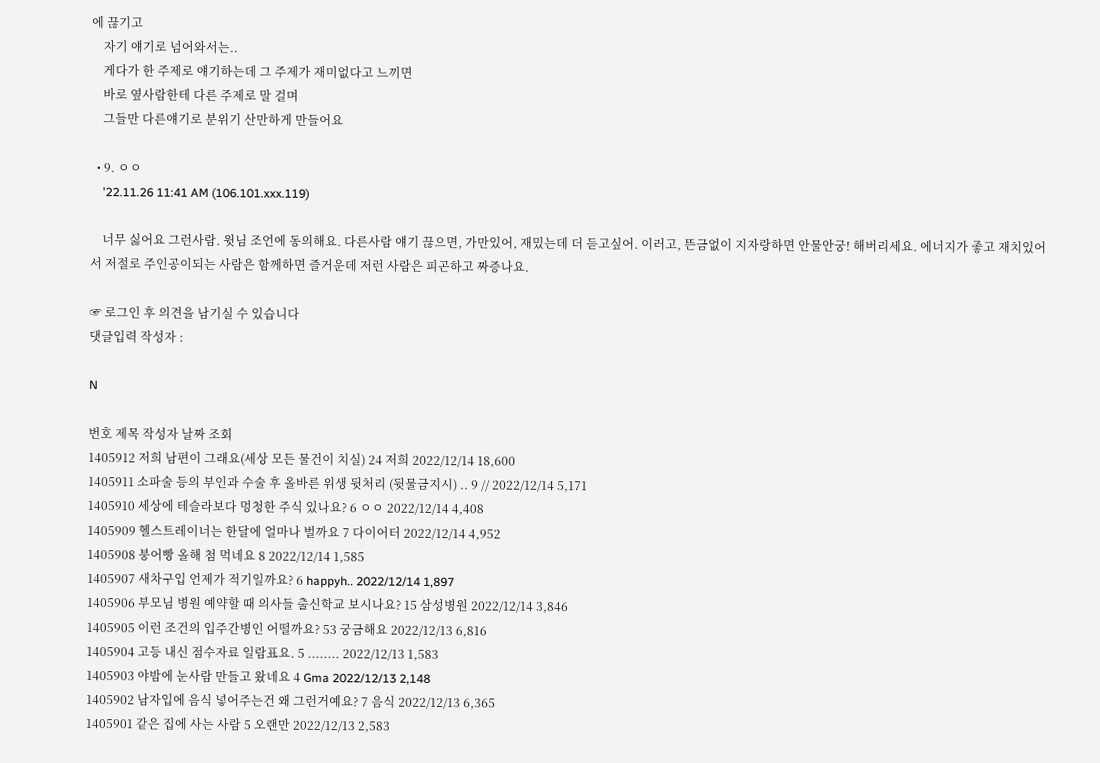에 끊기고
    자기 얘기로 넘어와서는..
    게다가 한 주제로 얘기하는데 그 주제가 재미없다고 느끼면
    바로 옆사람한테 다른 주제로 말 걸며
    그들만 다른얘기로 분위기 산만하게 만들어요

  • 9. ㅇㅇ
    '22.11.26 11:41 AM (106.101.xxx.119)

    너무 싫어요 그런사람. 윗님 조언에 동의해요. 다른사람 얘기 끊으면, 가만있어, 재밌는데 더 듣고싶어. 이러고, 뜬금없이 지자랑하면 안물안궁! 해버리세요. 에너지가 좋고 재치있어서 저절로 주인공이되는 사람은 함께하면 즐거운데 저런 사람은 피곤하고 짜증나요.

☞ 로그인 후 의견을 남기실 수 있습니다
댓글입력 작성자 :

N

번호 제목 작성자 날짜 조회
1405912 저희 남편이 그래요(세상 모든 물건이 치실) 24 저희 2022/12/14 18,600
1405911 소파술 등의 부인과 수술 후 올바른 위생 뒷처리 (뒷물금지시) .. 9 // 2022/12/14 5,171
1405910 세상에 테슬라보다 멍청한 주식 있나요? 6 ㅇㅇ 2022/12/14 4,408
1405909 헬스트레이너는 한달에 얼마나 벌까요 7 다이어터 2022/12/14 4,952
1405908 붕어빵 올해 첨 먹네요 8 2022/12/14 1,585
1405907 새차구입 언제가 적기일까요? 6 happyh.. 2022/12/14 1,897
1405906 부모님 병원 예약할 때 의사들 출신학교 보시나요? 15 삼성병원 2022/12/14 3,846
1405905 이런 조건의 입주간병인 어떨까요? 53 궁금해요 2022/12/13 6,816
1405904 고등 내신 점수자료 일람표요. 5 ........ 2022/12/13 1,583
1405903 야밤에 눈사람 만들고 왔네요 4 Gma 2022/12/13 2,148
1405902 남자입에 음식 넣어주는건 왜 그런거예요? 7 음식 2022/12/13 6,365
1405901 같은 집에 사는 사람 5 오랜만 2022/12/13 2,583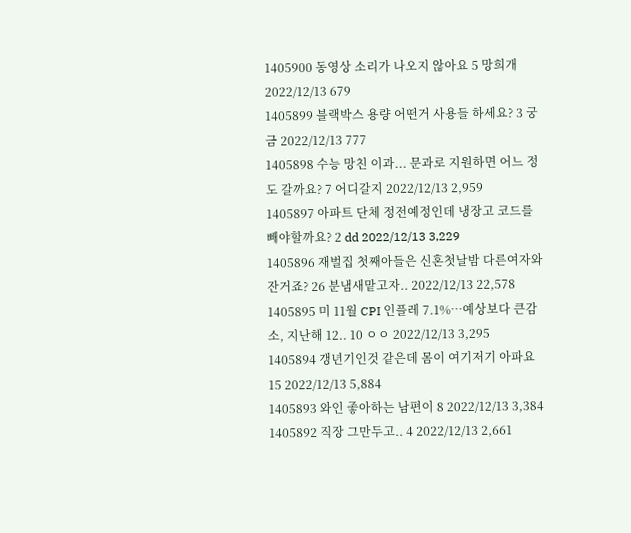1405900 동영상 소리가 나오지 않아요 5 망희개 2022/12/13 679
1405899 블랙박스 용량 어떤거 사용들 하세요? 3 궁금 2022/12/13 777
1405898 수능 망친 이과... 문과로 지원하면 어느 정도 갈까요? 7 어디갈지 2022/12/13 2,959
1405897 아파트 단체 정전예정인데 냉장고 코드를 빼야할까요? 2 dd 2022/12/13 3,229
1405896 재벌집 첫째아들은 신혼첫날밤 다른여자와 잔거죠? 26 분냄새맡고자.. 2022/12/13 22,578
1405895 미 11월 CPI 인플레 7.1%…예상보다 큰감소, 지난해 12.. 10 ㅇㅇ 2022/12/13 3,295
1405894 갱년기인것 같은데 몸이 여기저기 아파요 15 2022/12/13 5,884
1405893 와인 좋아하는 남편이 8 2022/12/13 3,384
1405892 직장 그만두고.. 4 2022/12/13 2,661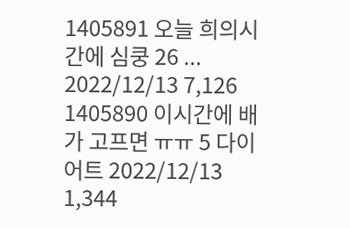1405891 오늘 희의시간에 심쿵 26 ... 2022/12/13 7,126
1405890 이시간에 배가 고프면 ㅠㅠ 5 다이어트 2022/12/13 1,344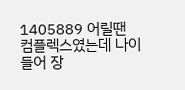1405889 어릴땐 컴플렉스였는데 나이들어 장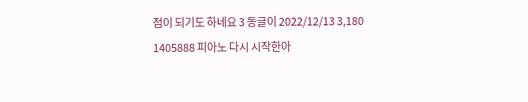점이 되기도 하네요 3 동글이 2022/12/13 3,180
1405888 피아노 다시 시작한아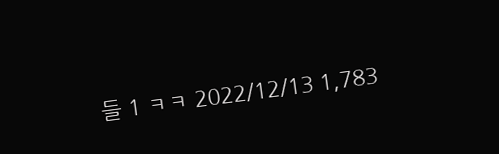들 1 ㅋㅋ 2022/12/13 1,783